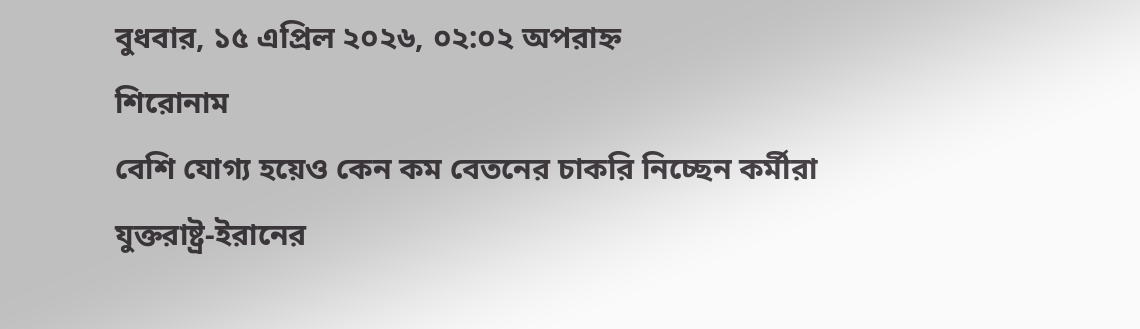বুধবার, ১৫ এপ্রিল ২০২৬, ০২:০২ অপরাহ্ন
শিরোনাম
বেশি যোগ্য হয়েও কেন কম বেতনের চাকরি নিচ্ছেন কর্মীরা যুক্তরাষ্ট্র-ইরানের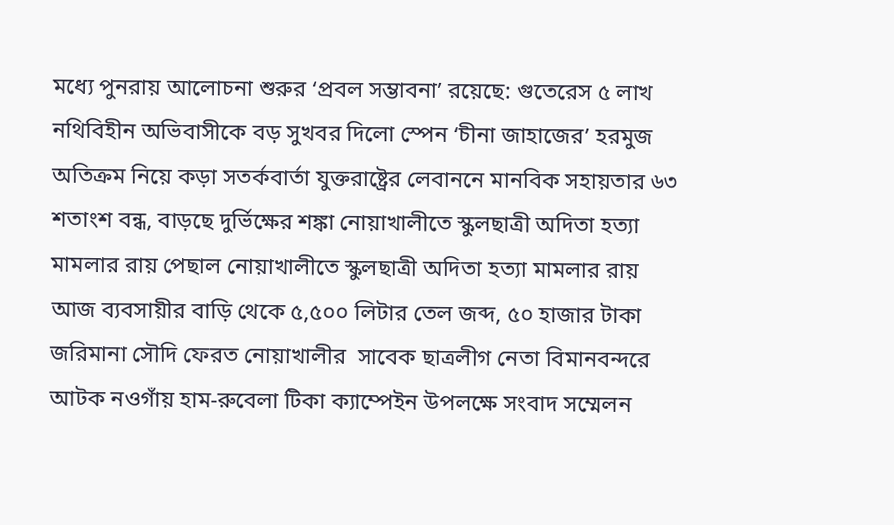মধ্যে পুনরায় আলোচনা শুরুর ‘প্রবল সম্ভাবনা’ রয়েছে: গুতেরেস ৫ লাখ নথিবিহীন অভিবাসীকে বড় সুখবর দিলো স্পেন ‘চীনা জাহাজের’ হরমুজ অতিক্রম নিয়ে কড়া সতর্কবার্তা যুক্তরাষ্ট্রের লেবাননে মানবিক সহায়তার ৬৩ শতাংশ বন্ধ, বাড়ছে দুর্ভিক্ষের শঙ্কা নোয়াখালীতে স্কুলছাত্রী অদিতা হত্যা মামলার রায় পেছাল নোয়াখালীতে স্কুলছাত্রী অদিতা হত্যা মামলার রায় আজ ব্যবসায়ীর বাড়ি থেকে ৫,৫০০ লিটার তেল জব্দ, ৫০ হাজার টাকা জরিমানা সৌদি ফেরত নোয়াখালীর  সাবেক ছাত্রলীগ নেতা বিমানবন্দরে আটক নওগাঁয় হাম-রুবেলা টিকা ক্যাম্পেইন উপলক্ষে সংবাদ সম্মেলন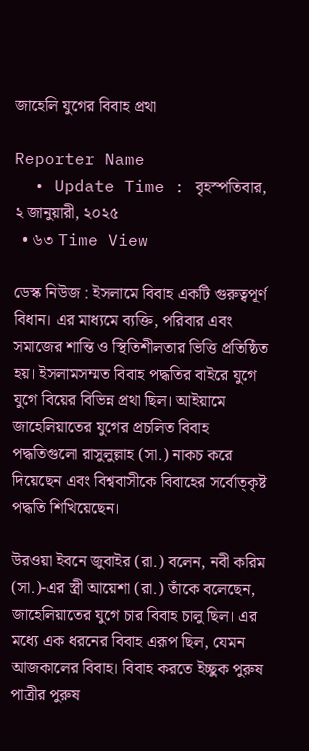জাহেলি যুগের বিবাহ প্রথা

Reporter Name
  • Update Time : বৃহস্পতিবার, ২ জানুয়ারী, ২০২৫
  • ৬৩ Time View

ডেস্ক নিউজ : ইসলামে বিবাহ একটি গুরুত্বপূর্ণ বিধান। এর মাধ্যমে ব্যক্তি, পরিবার এবং সমাজের শান্তি ও স্থিতিশীলতার ভিত্তি প্রতিষ্ঠিত হয়। ইসলামসম্মত বিবাহ পদ্ধতির বাইরে যুগে যুগে বিয়ের বিভিন্ন প্রথা ছিল।‌ আইয়ামে জাহেলিয়াতের যুগের প্রচলিত বিবাহ পদ্ধতিগুলো রাসুলুল্লাহ (সা.) নাকচ করে দিয়েছেন এবং বিশ্ববাসীকে বিবাহের সর্বোত্কৃষ্ট পদ্ধতি শিখিয়েছেন।

উরওয়া ইবনে জুবাইর (রা.) বলেন, নবী করিম (সা.)-এর স্ত্রী আয়েশা (রা.) তাঁকে বলেছেন, জাহেলিয়াতের যুগে চার বিবাহ চালু ছিল। এর মধ্যে এক ধরনের বিবাহ এরূপ ছিল, যেমন আজকালের বিবাহ। বিবাহ করতে ইচ্ছুক পুরুষ পাত্রীর পুরুষ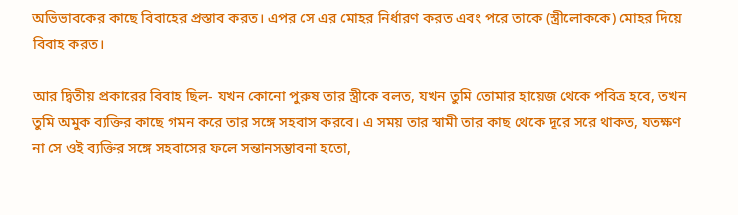অভিভাবকের কাছে বিবাহের প্রস্তাব করত। এপর সে এর মোহর নির্ধারণ করত এবং পরে তাকে (স্ত্রীলোককে) মোহর দিয়ে বিবাহ করত।

আর দ্বিতীয় প্রকারের বিবাহ ছিল- যখন কোনো পুরুষ তার স্ত্রীকে বলত, যখন তুমি তোমার হায়েজ থেকে পবিত্র হবে, তখন তুমি অমুক ব্যক্তির কাছে গমন করে তার সঙ্গে সহবাস করবে। এ সময় তার স্বামী তার কাছ থেকে দূরে সরে থাকত, যতক্ষণ না সে ওই ব্যক্তির সঙ্গে সহবাসের ফলে সন্তানসম্ভাবনা হতো,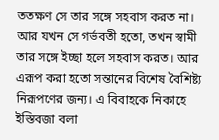ততক্ষণ সে তার সঙ্গে সহবাস করত না। আর যখন সে গর্ভবতী হতো, তখন স্বামী তার সঙ্গে ইচ্ছা হলে সহবাস করত। আর এরূপ করা হতো সন্তানের বিশেষ বৈশিষ্ট্য নিরূপণের জন্য। এ বিবাহকে নিকাহে ইস্তিবজা বলা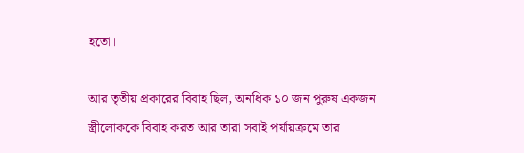হতো।

আর তৃতীয় প্রকারের বিবাহ ছিল, অনধিক ১০ জন পুরুষ একজন স্ত্রীলোককে বিবাহ করত আর তারা সবাই পর্যায়ক্রমে তার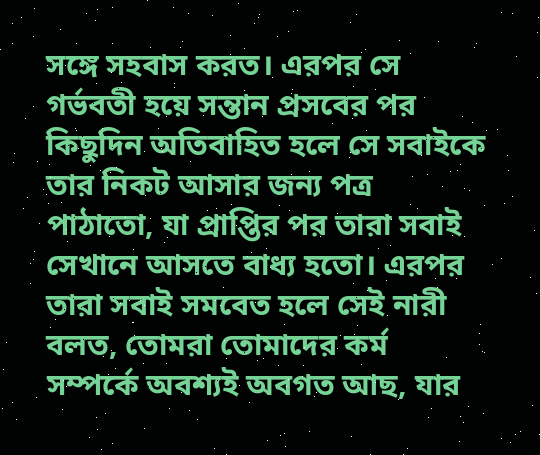সঙ্গে সহবাস করত। এরপর সে গর্ভবতী হয়ে সন্তান প্রসবের পর কিছুদিন অতিবাহিত হলে সে সবাইকে তার নিকট আসার জন্য পত্র পাঠাতো, যা প্রাপ্তির পর তারা সবাই সেখানে আসতে বাধ্য হতো। এরপর তারা সবাই সমবেত হলে সেই নারী বলত, তোমরা তোমাদের কর্ম সম্পর্কে অবশ্যই অবগত আছ, যার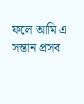ফলে আমি এ সন্তান প্রসব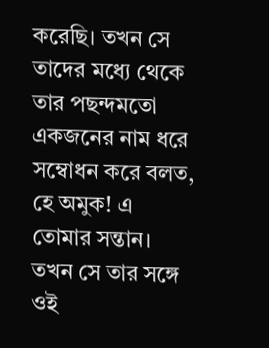করেছি। তখন সে তাদের মধ্যে থেকে তার পছন্দমতো একজনের নাম ধরে সম্বোধন করে বলত, হে অমুক! এ তোমার সন্তান। তখন সে তার সঙ্গে ওই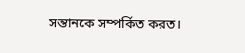সন্তানকে সম্পর্কিত করত।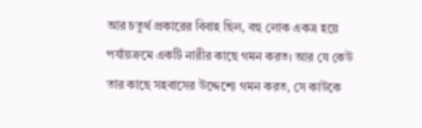আর চতুর্থ প্রকারের বিবাহ ছিল, বহু লোক একত্র হয়ে পর্যায়ক্রমে একটি নারীর কাছে গমন করত। আর যে কেউ তার কাছে সহবাসের উদ্দেশ্যে গমন করত, সে কাউকে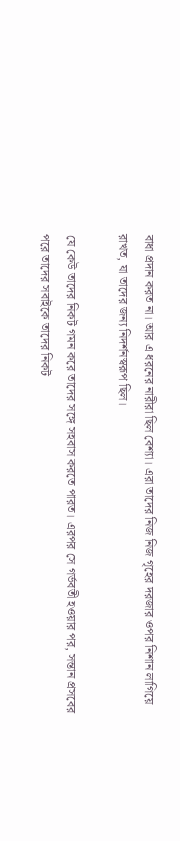বাধা প্রদান করত না। আর এ ধরনের নারীরা ছিল বেশ্যা। এরা তাদের নিজ নিজ গৃহের দরজার ওপর নিশান লাগিয়ে রাখত, যা তাদের জন্য নিদর্শনস্বরূপ ছিল।

যে কেউ তাদের নিকট গমন করে তাদের সঙ্গে সহবাস করতে পারত। এরপর সে গর্ভবতী হওয়ার পর, সন্তান প্রসবের পরে তাদের সবাইকে তাদের নিকট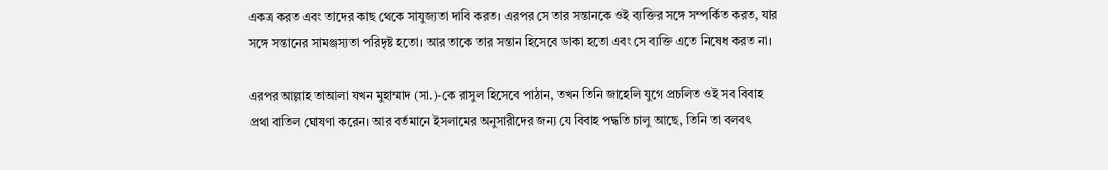একত্র করত এবং তাদের কাছ থেকে সাযুজ্যতা দাবি করত। এরপর সে তার সন্তানকে ওই ব্যক্তির সঙ্গে সম্পর্কিত করত, যার সঙ্গে সন্তানের সামঞ্জস্যতা পরিদৃষ্ট হতো। আর তাকে তার সন্তান হিসেবে ডাকা হতো এবং সে ব্যক্তি এতে নিষেধ করত না।

এরপর আল্লাহ তাআলা যখন মুহাম্মাদ (সা.)-কে রাসুল হিসেবে পাঠান, তখন তিনি জাহেলি যুগে প্রচলিত ওই সব বিবাহ প্রথা বাতিল ঘোষণা করেন। আর বর্তমানে ইসলামের অনুসারীদের জন্য যে বিবাহ পদ্ধতি চালু আছে, তিনি তা বলবৎ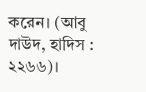করেন। (আবু দাউদ, হাদিস : ২২৬৬)।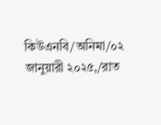কিউএনবি/অনিমা/০২ জানুয়ারী ২০২৫,/রাত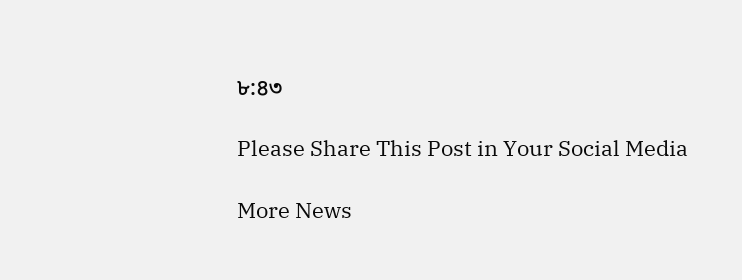৮:৪৩

Please Share This Post in Your Social Media

More News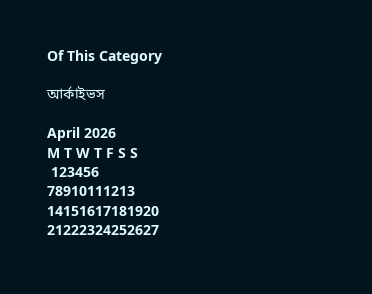Of This Category

আর্কাইভস

April 2026
M T W T F S S
 123456
78910111213
14151617181920
21222324252627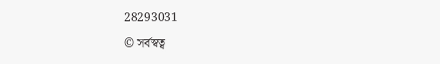28293031
© সর্বস্বত্ব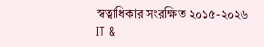স্বত্বাধিকার সংরক্ষিত ২০১৫-২০২৬
IT &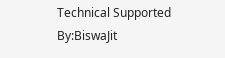Technical Supported By:BiswaJit